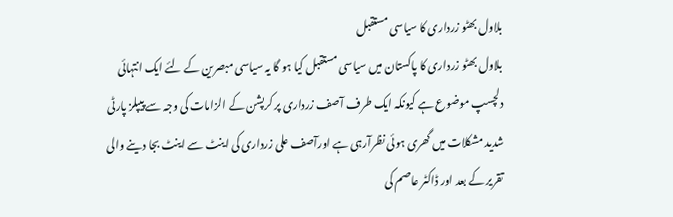بلاول بھٹو زرداری کا سیاسی مستقبل
بلاول بھٹو زرداری کا پاکستان میں سیاسی مستقبل کیا ہو گا یہ سیاسی مبصرین کے لئے ایک انتہائی دلچسپ موضوع ہے کیونکہ ایک طرف آصف زرداری پر کرپشن کے الزامات کی وجہ سے پیپلز پارٹی شدید مشکلات میں گھری ہوئی نظرآرہی ہے اورآصف علی زرداری کی اینٹ سے اینٹ بجا دینے والی تقریر کے بعد اور ڈاکٹر عاصم کی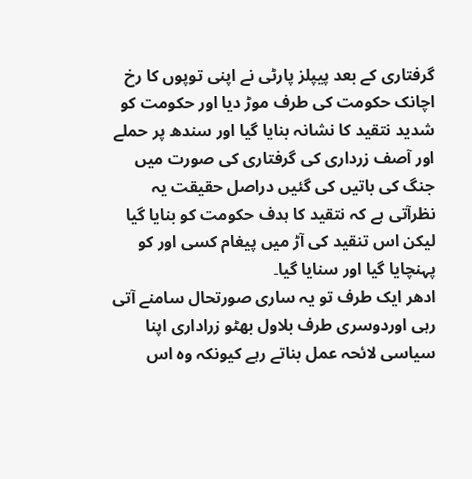گرفتاری کے بعد پیپلز پارٹی نے اپنی توپوں کا رخ اچانک حکومت کی طرف موڑ دیا اور حکومت کو شدید نتقید کا نشانہ بنایا گیا اور سندھ پر حملے اور آصف زرداری کی گرفتاری کی صورت میں جنگ کی باتیں کی گئیں دراصل حقیقت یہ نظرآتی ہے کہ نتقید کا ہدف حکومت کو بنایا گیا لیکن اس تنقید کی آڑ میں پیغام کسی اور کو پہنچایا گیا اور سنایا گیا۔
ادھر ایک طرف تو یہ ساری صورتحال سامنے آتی رہی اوردوسری طرف بلاول بھٹو زراداری اپنا سیاسی لائحہ عمل بناتے رہے کیونکہ وہ اس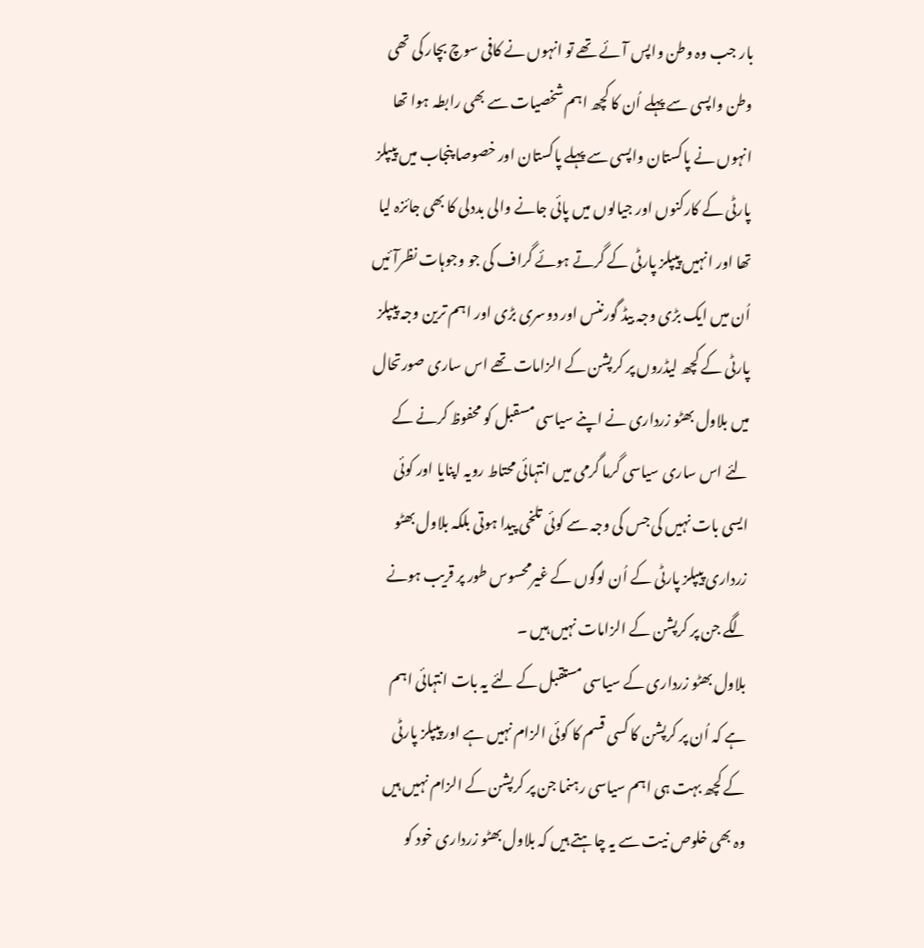بار جب وہ وطن واپس آئے تھے تو انہوں نے کافی سوچ بچار کی تھی وطن واپسی سے پہلے اُن کا کچھ اہم شخصیات سے بھی رابطہ ہوا تھا انہوں نے پاکستان واپسی سے پہلے پاکستان اور خصوصا پنجاب میں پیپلز پارٹی کے کارکنوں اور جیالوں میں پائی جانے والی بددلی کا بھی جائزہ لیا تھا اور انہیں پیپلز پارٹی کے گرتے ہوئے گراف کی جو وجوہات نظرآئیں اُن میں ایک بڑی وجہ بیڈ گورننس اور دوسری بڑی اور اہم ترین وجہ پیپلز پارٹی کے کچھ لیڈروں پر کرپشن کے الزامات تھے اس ساری صورتحال میں بلاول بھٹو زرداری نے اپنے سیاسی مسقبل کو محفوظ کرنے کے لئے اس ساری سیاسی گرما گرمی میں انتہائی محتاط رویہ اپنایا اور کوئی ایسی بات نہیں کی جس کی وجہ سے کوئی تلخی پیدا ہوتی بلکہ بلاول بھٹو زرداری پیپلز پارٹی کے اُن لوگوں کے غیرمحسوس طور پر قریب ہونے لگے جن پر کرپشن کے الزامات نہیں ہیں ۔
بلاول بھٹو زرداری کے سیاسی مستقبل کے لئے یہ بات انتہائی اہم ہے کہ اُن پر کرپشن کا کسی قسم کا کوئی الزام نہیں ہے اور پیپلز پارٹی کے کچھ بہت ہی اہم سیاسی رہنما جن پر کرپشن کے الزام نہیں ہیں وہ بھی خلوص نیت سے یہ چاہتے ہیں کہ بلاول بھٹو زرداری خود کو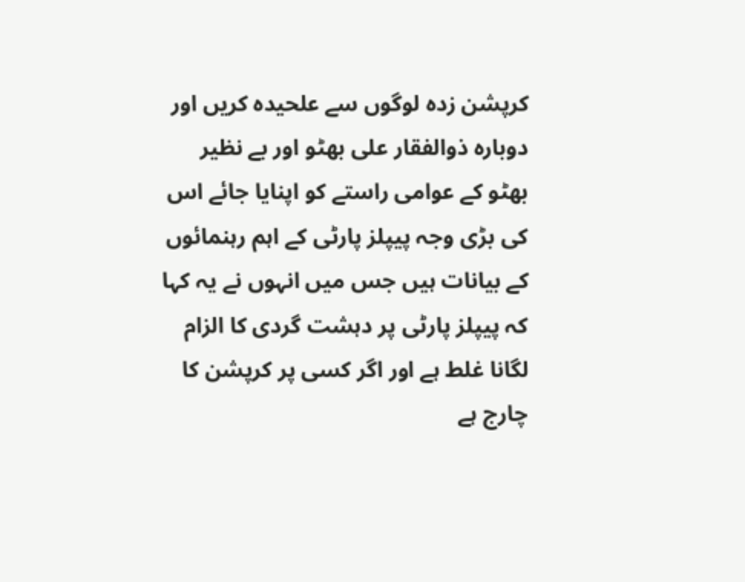کرپشن زدہ لوگوں سے علحیدہ کریں اور دوبارہ ذوالفقار علی بھٹو اور بے نظیر بھٹو کے عوامی راستے کو اپنایا جائے اس کی بڑی وجہ پیپلز پارٹی کے اہم رہنمائوں کے بیانات ہیں جس میں انہوں نے یہ کہا کہ پیپلز پارٹی پر دہشت گردی کا الزام لگانا غلط ہے اور اگر کسی پر کرپشن کا چارج ہے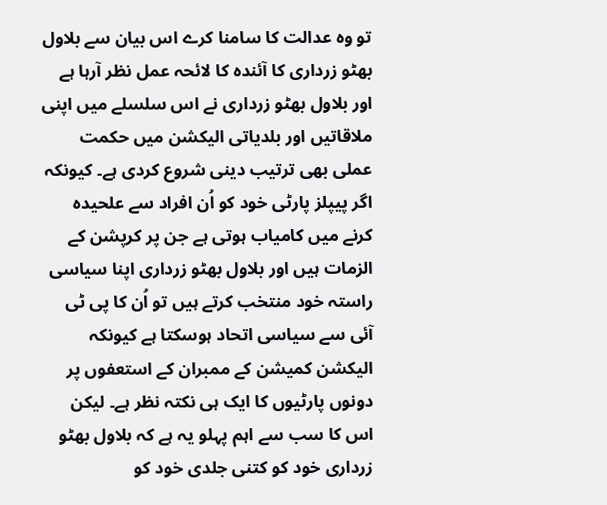تو وہ عدالت کا سامنا کرے اس بیان سے بلاول بھٹو زرداری کا آئندہ کا لائحہ عمل نظر آرہا ہے اور بلاول بھٹو زرداری نے اس سلسلے میں اپنی ملاقاتیں اور بلدیاتی الیکشن میں حکمت عملی بھی ترتیب دینی شروع کردی ہے۔ کیونکہ اگر پیپلز پارٹی خود کو اُن افراد سے علحیدہ کرنے میں کامیاب ہوتی ہے جن پر کرپشن کے الزمات ہیں اور بلاول بھٹو زرداری اپنا سیاسی راستہ خود منتخب کرتے ہیں تو اُن کا پی ٹی آئی سے سیاسی اتحاد ہوسکتا ہے کیونکہ الیکشن کمیشن کے ممبران کے استعفوں پر دونوں پارٹیوں کا ایک ہی نکتہ نظر ہے۔ لیکن اس کا سب سے اہم پہلو یہ ہے کہ بلاول بھٹو زرداری خود کو کتنی جلدی خود کو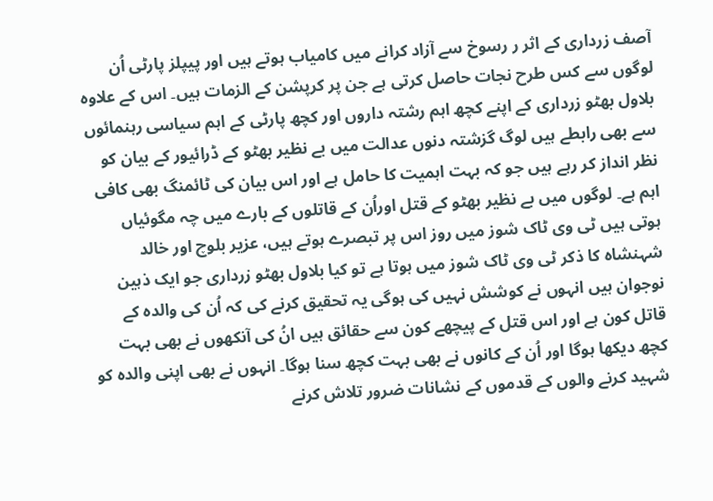آصف زرداری کے اثر ر رسوخ سے آزاد کرانے میں کامیاب ہوتے ہیں اور پیپلز پارٹی اُن لوگوں سے کس طرح نجات حاصل کرتی ہے جن پر کرپشن کے الزمات ہیں۔ اس کے علاوہ بلاول بھٹو زرداری کے اپنے کچھ اہم رشتہ داروں اور کچھ پارٹی کے اہم سیاسی رہنمائوں سے بھی رابطے ہیں لوگ گزشتہ دنوں عدالت میں بے نظیر بھٹو کے ڈرائیور کے بیان کو نظر انداز کر رہے ہیں جو کہ بہت اہمیت کا حامل ہے اور اس بیان کی ٹائمنگ بھی کافی اہم ہے۔ لوگوں میں بے نظیر بھٹو کے قتل اوراُن کے قاتلوں کے بارے میں چہ مگوئیاں ہوتی ہیں ٹی وی ٹاک شوز میں روز اس پر تبصرے ہوتے ہیں، عزیر بلوچ اور خالد شہنشاہ کا ذکر ٹی وی ٹاک شوز میں ہوتا ہے تو کیا بلاول بھٹو زرداری جو ایک ذہین نوجوان ہیں انہوں نے کوشش نہیں کی ہوگی یہ تحقیق کرنے کی کہ اُن کی والدہ کے قاتل کون ہے اور اس قتل کے پیچھے کون سے حقائق ہیں انُ کی آنکھوں نے بھی بہت کچھ دیکھا ہوگا اور اُن کے کانوں نے بھی بہت کچھ سنا ہوگا۔ انہوں نے بھی اپنی والدہ کو شہید کرنے والوں کے قدموں کے نشانات ضرور تلاش کرنے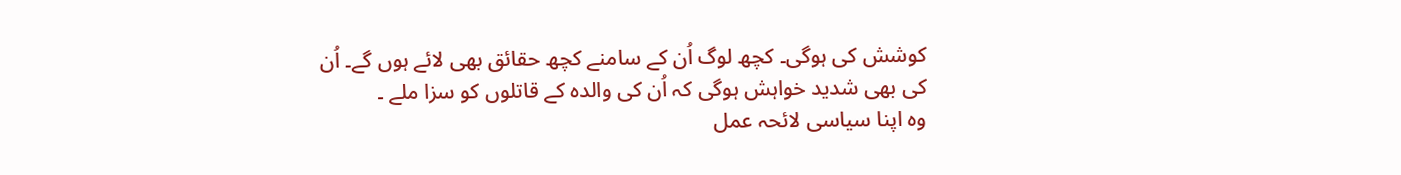کوشش کی ہوگی۔ کچھ لوگ اُن کے سامنے کچھ حقائق بھی لائے ہوں گے۔ اُن کی بھی شدید خواہش ہوگی کہ اُن کی والدہ کے قاتلوں کو سزا ملے ۔
وہ اپنا سیاسی لائحہ عمل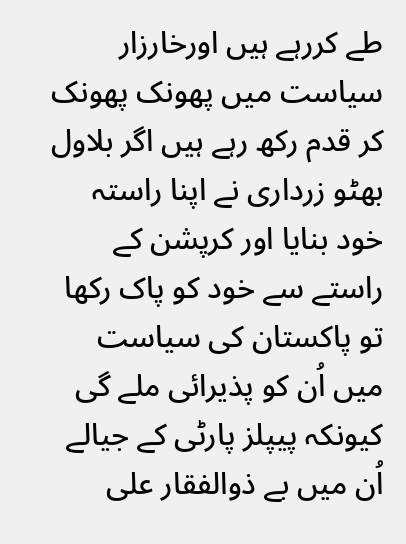طے کررہے ہیں اورخارزار سیاست میں پھونک پھونک کر قدم رکھ رہے ہیں اگر بلاول بھٹو زرداری نے اپنا راستہ خود بنایا اور کرپشن کے راستے سے خود کو پاک رکھا تو پاکستان کی سیاست میں اُن کو پذیرائی ملے گی کیونکہ پیپلز پارٹی کے جیالے اُن میں بے ذوالفقار علی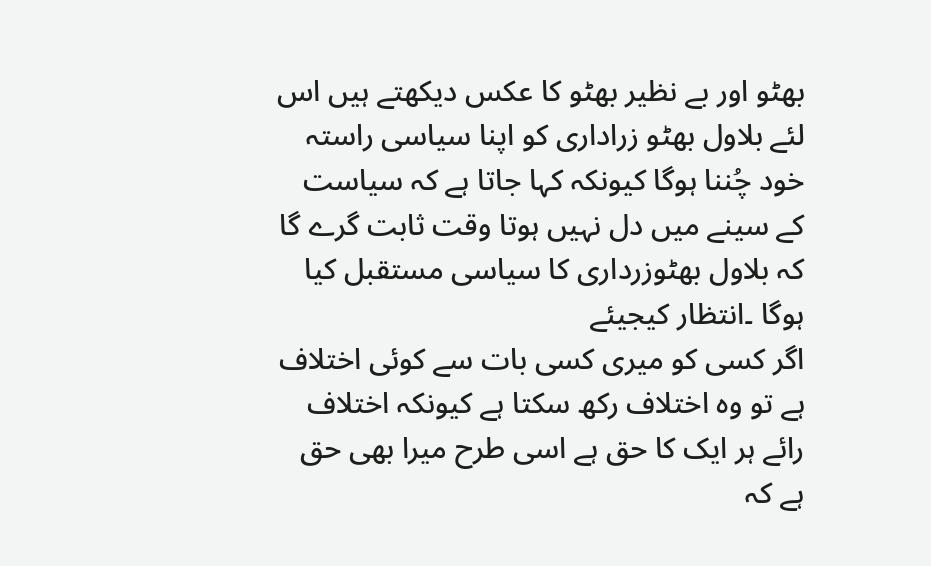بھٹو اور بے نظیر بھٹو کا عکس دیکھتے ہیں اس لئے بلاول بھٹو زراداری کو اپنا سیاسی راستہ خود چُننا ہوگا کیونکہ کہا جاتا ہے کہ سیاست کے سینے میں دل نہیں ہوتا وقت ثابت گرے گا کہ بلاول بھٹوزرداری کا سیاسی مستقبل کیا ہوگا ۔انتظار کیجیئے
اگر کسی کو میری کسی بات سے کوئی اختلاف ہے تو وہ اختلاف رکھ سکتا ہے کیونکہ اختلاف رائے ہر ایک کا حق ہے اسی طرح میرا بھی حق ہے کہ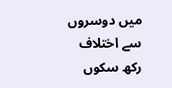میں دوسروں سے اختلاف رکھ سکوں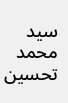سید محمد تحسین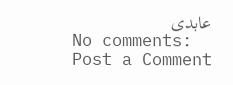عابدی
No comments:
Post a Comment